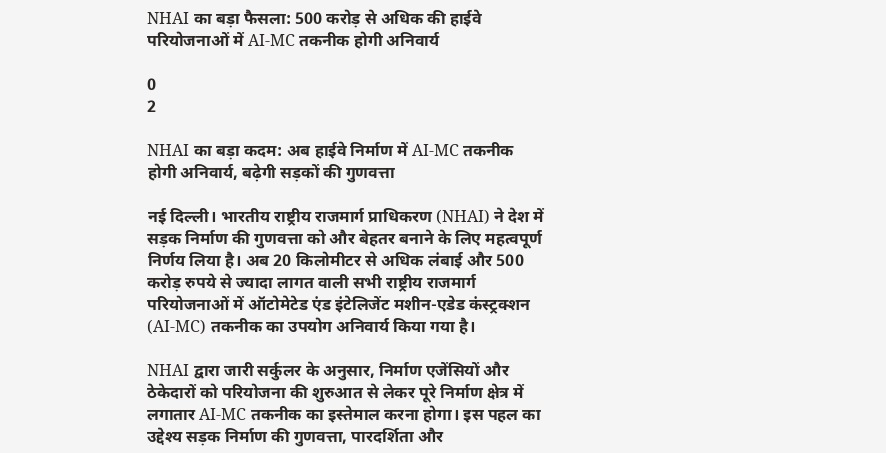NHAI का बड़ा फैसला: 500 करोड़ से अधिक की हाईवे परियोजनाओं में AI-MC तकनीक होगी अनिवार्य

0
2

NHAI का बड़ा कदम: अब हाईवे निर्माण में AI-MC तकनीक होगी अनिवार्य, बढ़ेगी सड़कों की गुणवत्ता

नई दिल्ली। भारतीय राष्ट्रीय राजमार्ग प्राधिकरण (NHAI) ने देश में सड़क निर्माण की गुणवत्ता को और बेहतर बनाने के लिए महत्वपूर्ण निर्णय लिया है। अब 20 किलोमीटर से अधिक लंबाई और 500 करोड़ रुपये से ज्यादा लागत वाली सभी राष्ट्रीय राजमार्ग परियोजनाओं में ऑटोमेटेड एंड इंटेलिजेंट मशीन-एडेड कंस्ट्रक्शन (AI-MC) तकनीक का उपयोग अनिवार्य किया गया है।

NHAI द्वारा जारी सर्कुलर के अनुसार, निर्माण एजेंसियों और ठेकेदारों को परियोजना की शुरुआत से लेकर पूरे निर्माण क्षेत्र में लगातार AI-MC तकनीक का इस्तेमाल करना होगा। इस पहल का उद्देश्य सड़क निर्माण की गुणवत्ता, पारदर्शिता और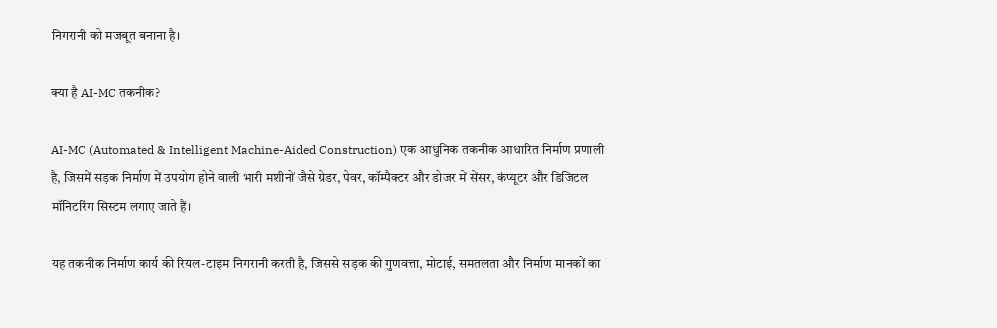निगरानी को मजबूत बनाना है।

क्या है AI-MC तकनीक?

AI-MC (Automated & Intelligent Machine-Aided Construction) एक आधुनिक तकनीक आधारित निर्माण प्रणाली है, जिसमें सड़क निर्माण में उपयोग होने वाली भारी मशीनों जैसे ग्रेडर, पेवर, कॉम्पैक्टर और डोजर में सेंसर, कंप्यूटर और डिजिटल मॉनिटरिंग सिस्टम लगाए जाते हैं।

यह तकनीक निर्माण कार्य की रियल-टाइम निगरानी करती है, जिससे सड़क की गुणवत्ता, मोटाई, समतलता और निर्माण मानकों का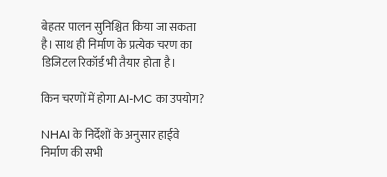बेहतर पालन सुनिश्चित किया जा सकता है। साथ ही निर्माण के प्रत्येक चरण का डिजिटल रिकॉर्ड भी तैयार होता है।

किन चरणों में होगा AI-MC का उपयोग?

NHAI के निर्देशों के अनुसार हाईवे निर्माण की सभी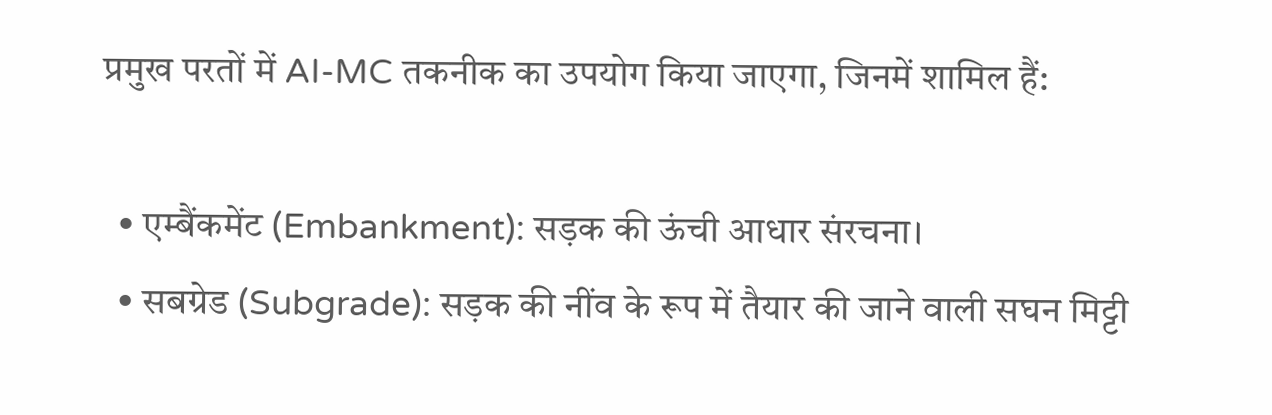प्रमुख परतों में AI-MC तकनीक का उपयोग किया जाएगा, जिनमें शामिल हैं:

  • एम्बैंकमेंट (Embankment): सड़क की ऊंची आधार संरचना।
  • सबग्रेड (Subgrade): सड़क की नींव के रूप में तैयार की जाने वाली सघन मिट्टी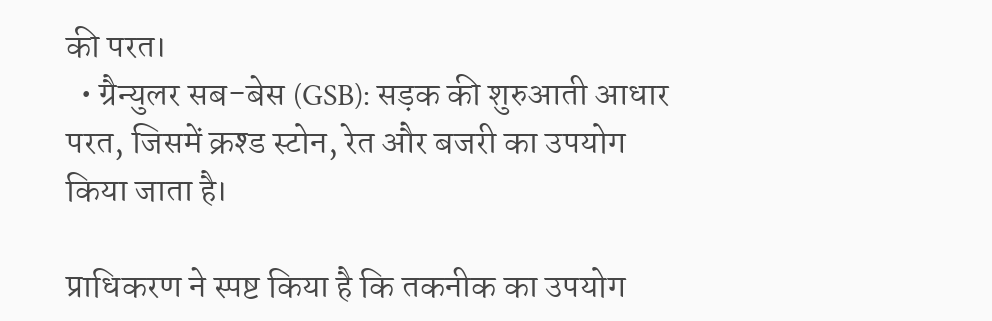की परत।
  • ग्रैन्युलर सब-बेस (GSB): सड़क की शुरुआती आधार परत, जिसमें क्रश्ड स्टोन, रेत और बजरी का उपयोग किया जाता है।

प्राधिकरण ने स्पष्ट किया है कि तकनीक का उपयोग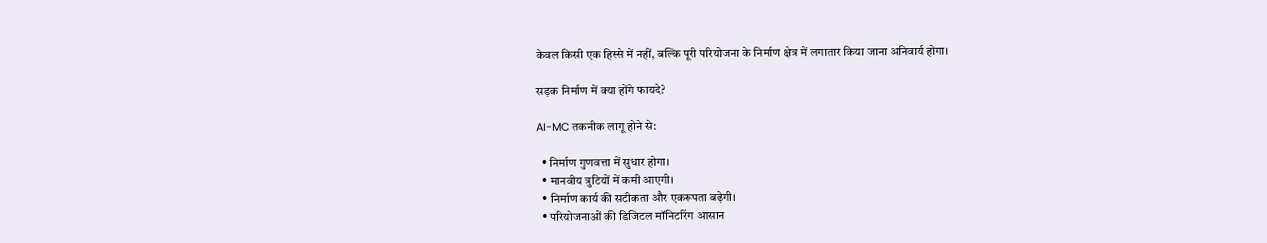केवल किसी एक हिस्से में नहीं, बल्कि पूरी परियोजना के निर्माण क्षेत्र में लगातार किया जाना अनिवार्य होगा।

सड़क निर्माण में क्या होंगे फायदे?

AI-MC तकनीक लागू होने से:

  • निर्माण गुणवत्ता में सुधार होगा।
  • मानवीय त्रुटियों में कमी आएगी।
  • निर्माण कार्य की सटीकता और एकरूपता बढ़ेगी।
  • परियोजनाओं की डिजिटल मॉनिटरिंग आसान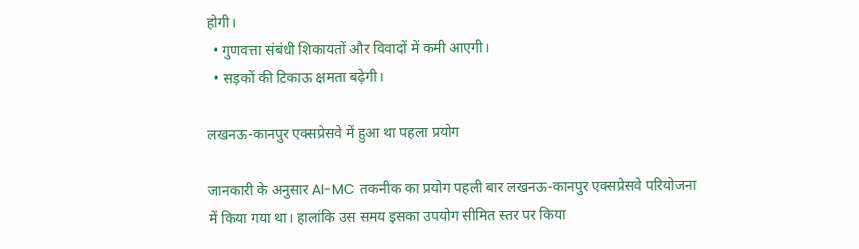होगी।
  • गुणवत्ता संबंधी शिकायतों और विवादों में कमी आएगी।
  • सड़कों की टिकाऊ क्षमता बढ़ेगी।

लखनऊ-कानपुर एक्सप्रेसवे में हुआ था पहला प्रयोग

जानकारी के अनुसार AI-MC तकनीक का प्रयोग पहली बार लखनऊ-कानपुर एक्सप्रेसवे परियोजना में किया गया था। हालांकि उस समय इसका उपयोग सीमित स्तर पर किया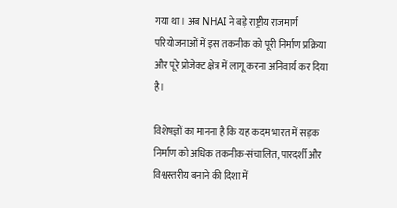गया था। अब NHAI ने बड़े राष्ट्रीय राजमार्ग परियोजनाओं में इस तकनीक को पूरी निर्माण प्रक्रिया और पूरे प्रोजेक्ट क्षेत्र में लागू करना अनिवार्य कर दिया है।

विशेषज्ञों का मानना है कि यह कदम भारत में सड़क निर्माण को अधिक तकनीक-संचालित, पारदर्शी और विश्वस्तरीय बनाने की दिशा में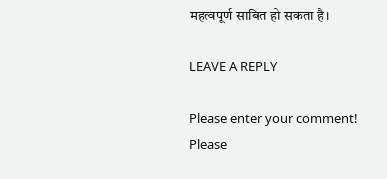महत्वपूर्ण साबित हो सकता है।

LEAVE A REPLY

Please enter your comment!
Please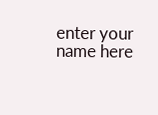enter your name here